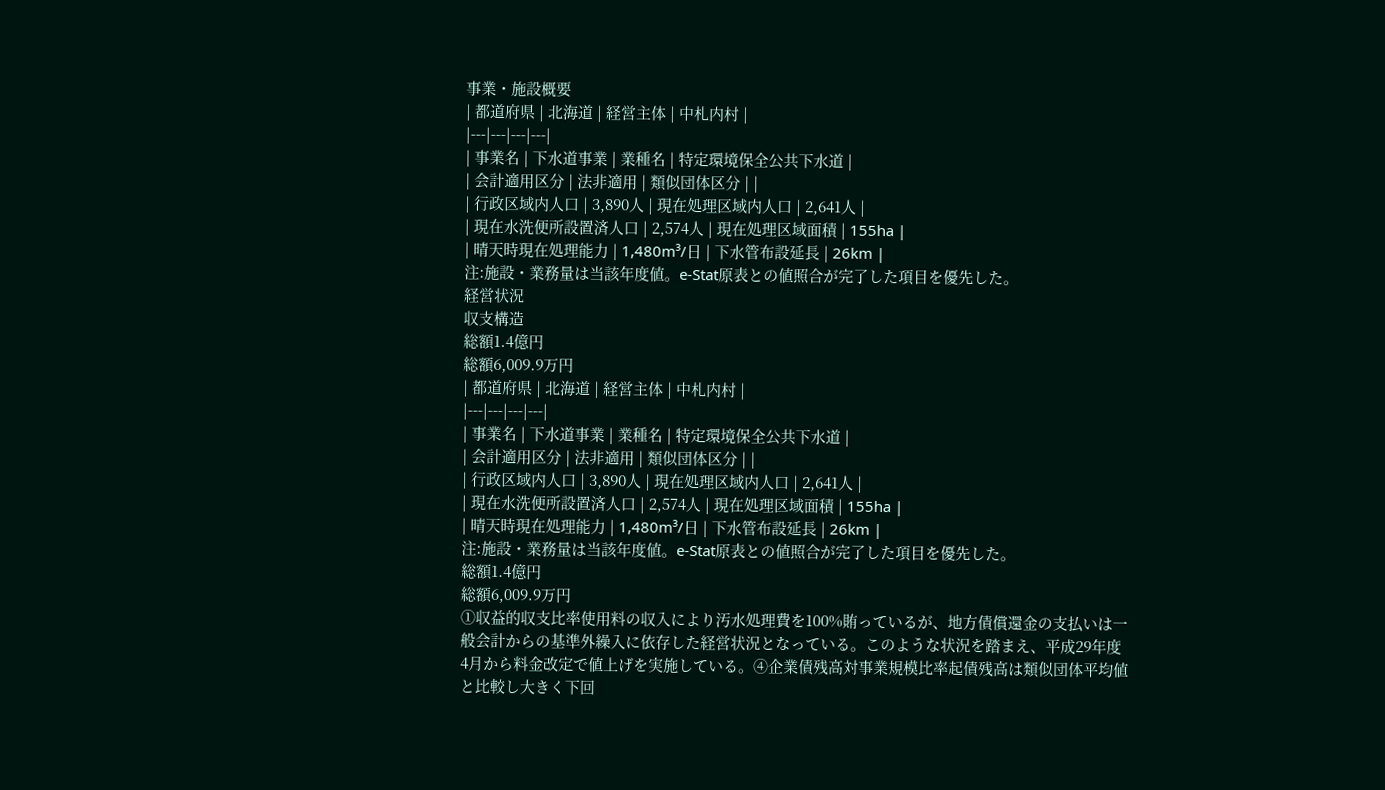事業・施設概要
| 都道府県 | 北海道 | 経営主体 | 中札内村 |
|---|---|---|---|
| 事業名 | 下水道事業 | 業種名 | 特定環境保全公共下水道 |
| 会計適用区分 | 法非適用 | 類似団体区分 | |
| 行政区域内人口 | 3,890人 | 現在処理区域内人口 | 2,641人 |
| 現在水洗便所設置済人口 | 2,574人 | 現在処理区域面積 | 155ha |
| 晴天時現在処理能力 | 1,480m³/日 | 下水管布設延長 | 26km |
注:施設・業務量は当該年度値。e-Stat原表との値照合が完了した項目を優先した。
経営状況
収支構造
総額1.4億円
総額6,009.9万円
| 都道府県 | 北海道 | 経営主体 | 中札内村 |
|---|---|---|---|
| 事業名 | 下水道事業 | 業種名 | 特定環境保全公共下水道 |
| 会計適用区分 | 法非適用 | 類似団体区分 | |
| 行政区域内人口 | 3,890人 | 現在処理区域内人口 | 2,641人 |
| 現在水洗便所設置済人口 | 2,574人 | 現在処理区域面積 | 155ha |
| 晴天時現在処理能力 | 1,480m³/日 | 下水管布設延長 | 26km |
注:施設・業務量は当該年度値。e-Stat原表との値照合が完了した項目を優先した。
総額1.4億円
総額6,009.9万円
①収益的収支比率使用料の収入により汚水処理費を100%賄っているが、地方債償還金の支払いは一般会計からの基準外繰入に依存した経営状況となっている。このような状況を踏まえ、平成29年度4月から料金改定で値上げを実施している。④企業債残高対事業規模比率起債残高は類似団体平均値と比較し大きく下回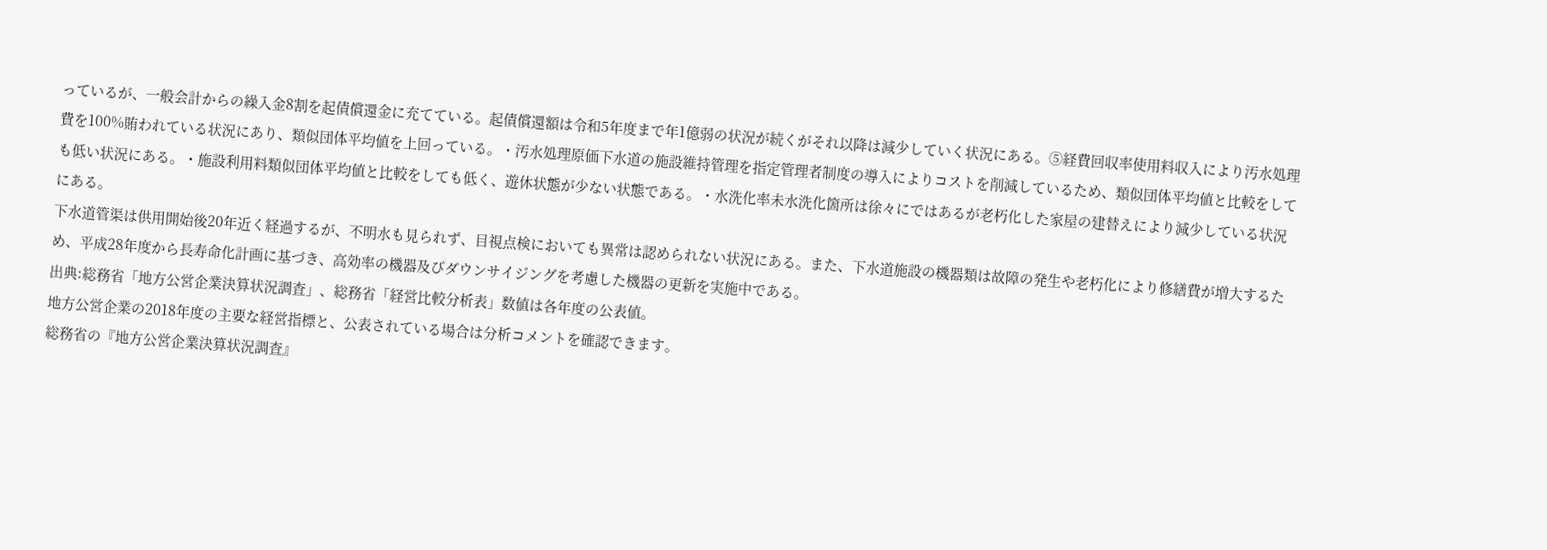っているが、一般会計からの繰入金8割を起債償還金に充てている。起債償還額は令和5年度まで年1億弱の状況が続くがそれ以降は減少していく状況にある。⑤経費回収率使用料収入により汚水処理費を100%賄われている状況にあり、類似団体平均値を上回っている。・汚水処理原価下水道の施設維持管理を指定管理者制度の導入によりコストを削減しているため、類似団体平均値と比較をしても低い状況にある。・施設利用料類似団体平均値と比較をしても低く、遊休状態が少ない状態である。・水洗化率未水洗化箇所は徐々にではあるが老朽化した家屋の建替えにより減少している状況にある。
下水道管渠は供用開始後20年近く経過するが、不明水も見られず、目視点検においても異常は認められない状況にある。また、下水道施設の機器類は故障の発生や老朽化により修繕費が増大するため、平成28年度から長寿命化計画に基づき、高効率の機器及びダウンサイジングを考慮した機器の更新を実施中である。
出典:総務省「地方公営企業決算状況調査」、総務省「経営比較分析表」数値は各年度の公表値。
地方公営企業の2018年度の主要な経営指標と、公表されている場合は分析コメントを確認できます。
総務省の『地方公営企業決算状況調査』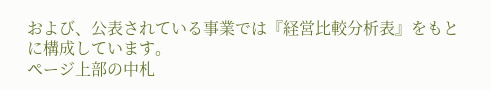および、公表されている事業では『経営比較分析表』をもとに構成しています。
ページ上部の中札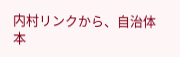内村リンクから、自治体本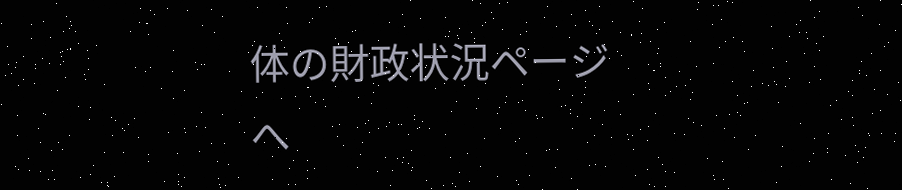体の財政状況ページへ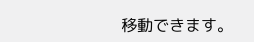移動できます。